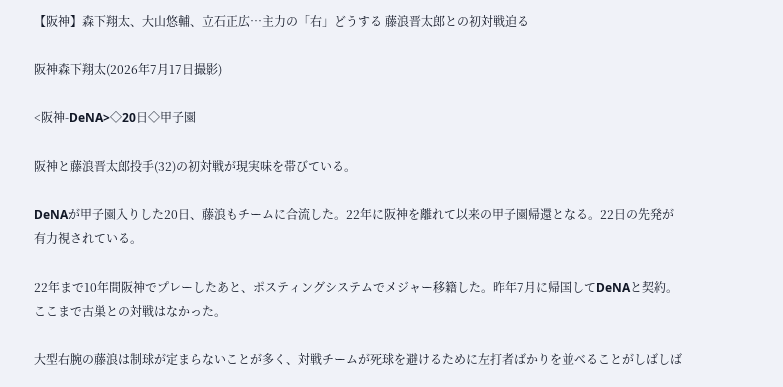【阪神】森下翔太、大山悠輔、立石正広…主力の「右」どうする 藤浪晋太郎との初対戦迫る

阪神森下翔太(2026年7月17日撮影)

<阪神-DeNA>◇20日◇甲子園

阪神と藤浪晋太郎投手(32)の初対戦が現実味を帯びている。

DeNAが甲子園入りした20日、藤浪もチームに合流した。22年に阪神を離れて以来の甲子園帰還となる。22日の先発が有力視されている。

22年まで10年間阪神でプレーしたあと、ポスティングシステムでメジャー移籍した。昨年7月に帰国してDeNAと契約。ここまで古巣との対戦はなかった。

大型右腕の藤浪は制球が定まらないことが多く、対戦チームが死球を避けるために左打者ばかりを並べることがしばしば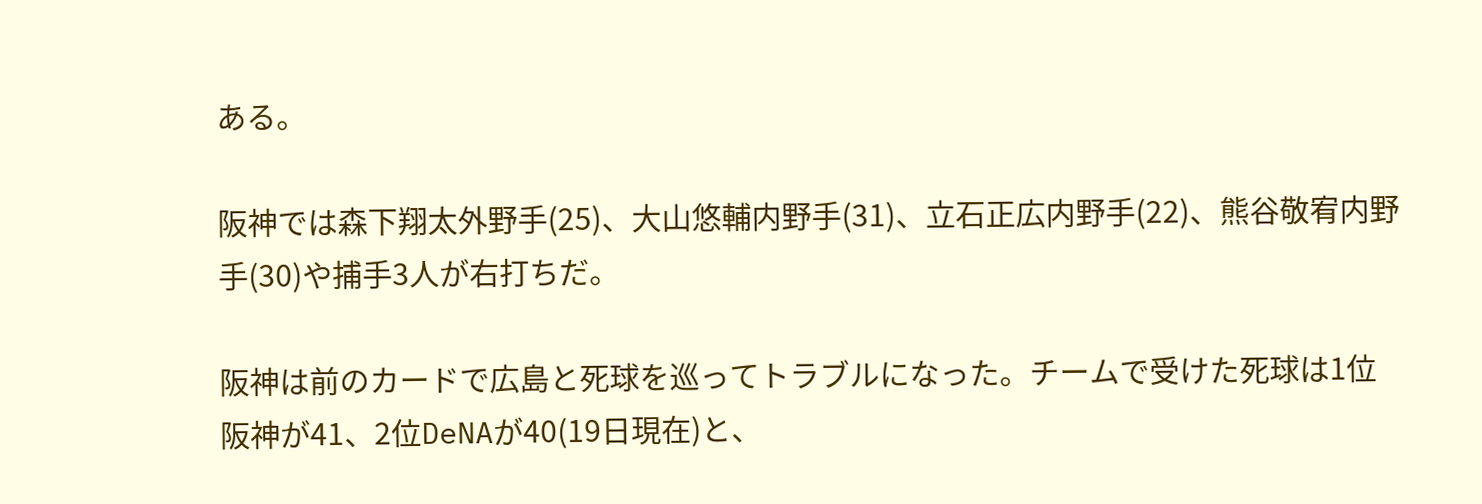ある。

阪神では森下翔太外野手(25)、大山悠輔内野手(31)、立石正広内野手(22)、熊谷敬宥内野手(30)や捕手3人が右打ちだ。

阪神は前のカードで広島と死球を巡ってトラブルになった。チームで受けた死球は1位阪神が41、2位DeNAが40(19日現在)と、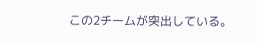この2チームが突出している。